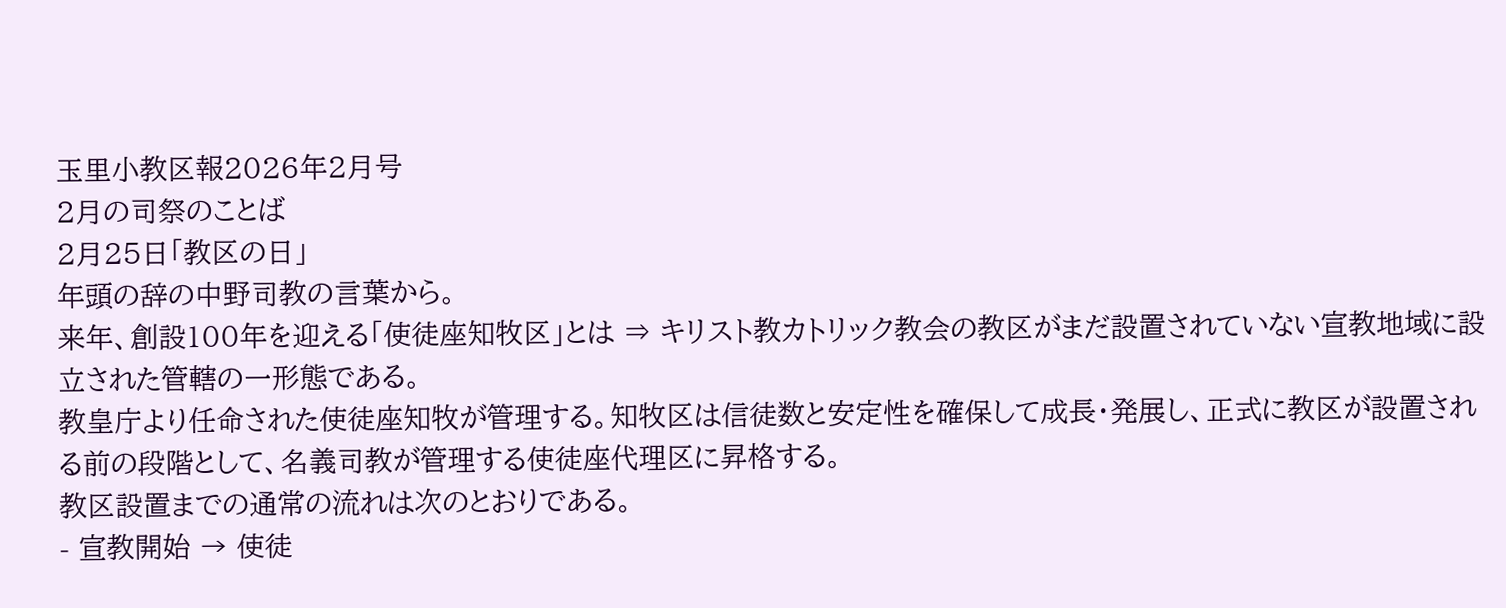玉里小教区報2026年2月号
2月の司祭のことば
2月25日「教区の日」
年頭の辞の中野司教の言葉から。
来年、創設100年を迎える「使徒座知牧区」とは ⇒ キリスト教カトリック教会の教区がまだ設置されていない宣教地域に設立された管轄の一形態である。
教皇庁より任命された使徒座知牧が管理する。知牧区は信徒数と安定性を確保して成長・発展し、正式に教区が設置される前の段階として、名義司教が管理する使徒座代理区に昇格する。
教区設置までの通常の流れは次のとおりである。
- 宣教開始 → 使徒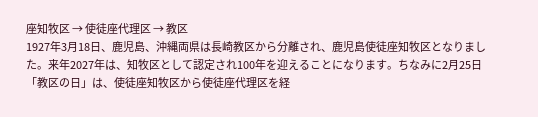座知牧区 → 使徒座代理区 → 教区
1927年3月18日、鹿児島、沖縄両県は長崎教区から分離され、鹿児島使徒座知牧区となりました。来年2027年は、知牧区として認定され100年を迎えることになります。ちなみに2月25日「教区の日」は、使徒座知牧区から使徒座代理区を経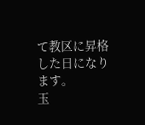て教区に昇格した日になります。
玉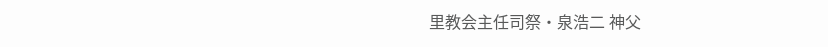里教会主任司祭・泉浩二 神父